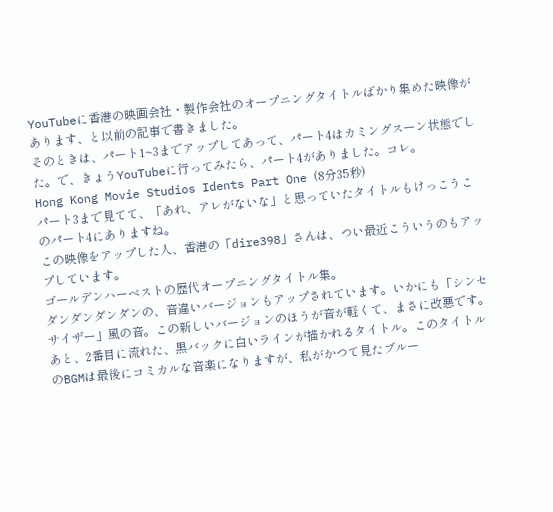YouTubeに香港の映画会社・製作会社のオープニングタイトルばかり集めた映像があります、と以前の記事で書きました。
そのときは、パート1~3までアップしてあって、パート4はカミングスーン状態でした。で、きょうYouTubeに行ってみたら、パート4がありました。コレ。
Hong Kong Movie Studios Idents Part One (8分35秒)
パート3まで見てて、「あれ、アレがないな」と思っていたタイトルもけっこうこのパート4にありますね。
この映像をアップした人、香港の「dire398」さんは、つい最近こういうのもアップしています。
ゴールデンハーベストの歴代オープニングタイトル集。
ダンダンダンダンの、音違いバージョンもアップされています。いかにも「シンセサイザー」風の音。この新しいバージョンのほうが音が軽くて、まさに改悪です。あと、2番目に流れた、黒バックに白いラインが描かれるタイトル。このタイトルのBGMは最後にコミカルな音楽になりますが、私がかつて見たブルー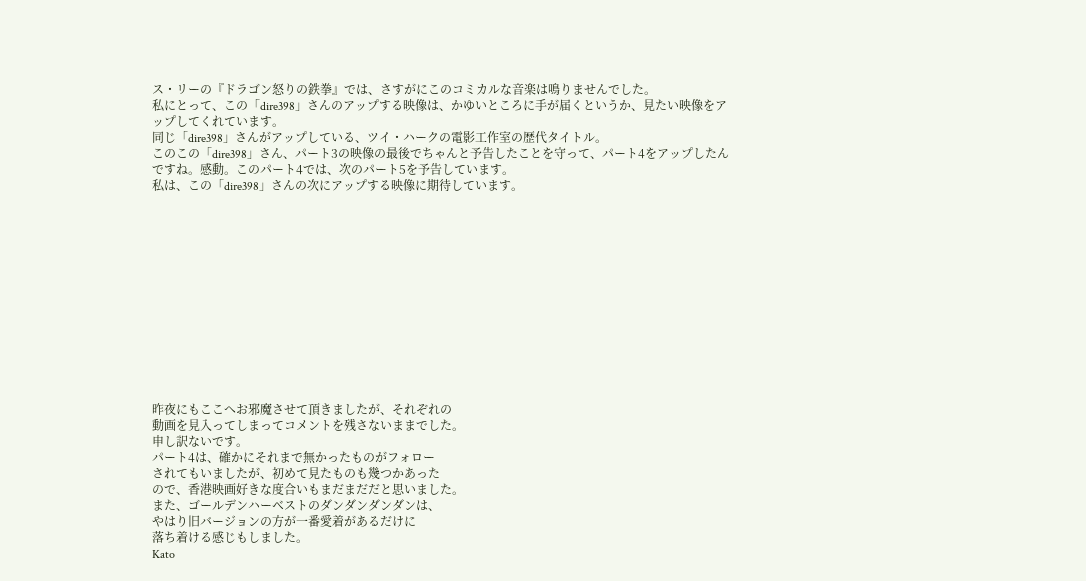ス・リーの『ドラゴン怒りの鉄拳』では、さすがにこのコミカルな音楽は鳴りませんでした。
私にとって、この「dire398」さんのアップする映像は、かゆいところに手が届くというか、見たい映像をアップしてくれています。
同じ「dire398」さんがアップしている、ツイ・ハークの電影工作室の歴代タイトル。
このこの「dire398」さん、パート3の映像の最後でちゃんと予告したことを守って、パート4をアップしたんですね。感動。このパート4では、次のパート5を予告しています。
私は、この「dire398」さんの次にアップする映像に期待しています。













昨夜にもここへお邪魔させて頂きましたが、それぞれの
動画を見入ってしまってコメントを残さないままでした。
申し訳ないです。
パート4は、確かにそれまで無かったものがフォロー
されてもいましたが、初めて見たものも幾つかあった
ので、香港映画好きな度合いもまだまだだと思いました。
また、ゴールデンハーベストのダンダンダンダンは、
やはり旧バージョンの方が一番愛着があるだけに
落ち着ける感じもしました。
Kato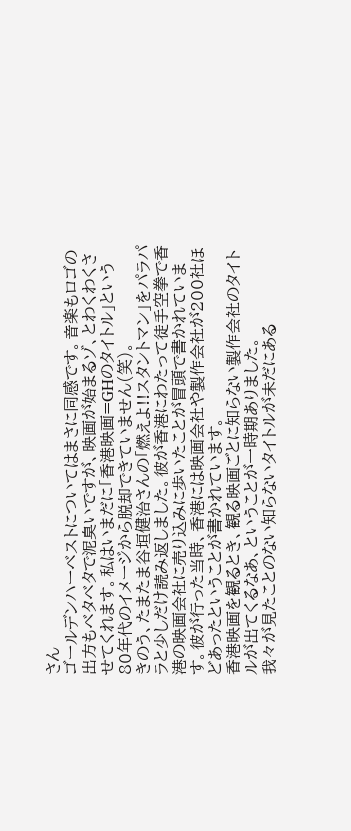さん
ゴールデンハーベストについてはまさに同感です。音楽もロゴの出方もベタベタで泥臭いですが、映画が始まるゾ、とわくわくさせてくれます。私はいまだに「香港映画=GHのタイトル」という80年代のイメージから脱却できていません(笑)。
きのう、たまたま谷垣健治さんの「燃えよ!!スタントマン」をパラパラと少しだけ読み返しました。彼が香港にわたって徒手空拳で香港の映画会社に売り込みに歩いたことが冒頭で書かれています。彼が行った当時、香港には映画会社や製作会社が200社ほどあったということが書かれています。
香港映画を観るとき、観る映画ごとに知らない製作会社のタイトルが出てくるなあ、ということが一時期ありました。
我々が見たことのない知らないタイトルが未だにある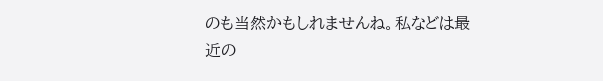のも当然かもしれませんね。私などは最近の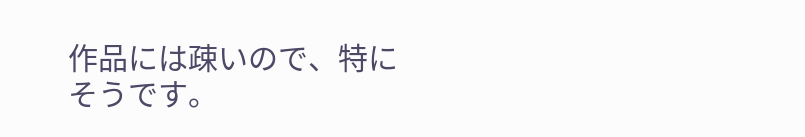作品には疎いので、特にそうです。